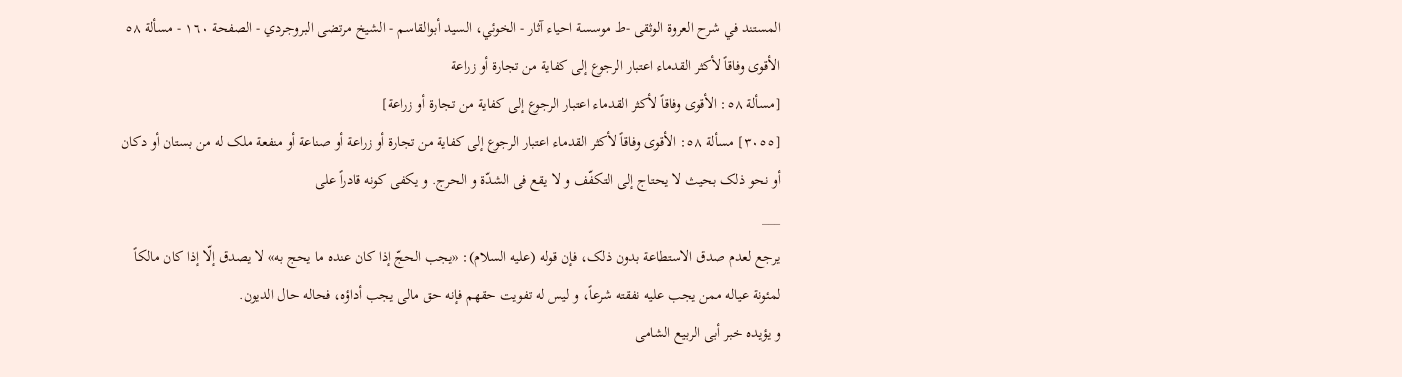المستند في شرح العروة الوثقى -ط موسسة احياء آثار - الخوئي، السيد أبوالقاسم - الشيخ مرتضى البروجردي - الصفحة ١٦٠ - مسألة ٥٨ الأقوی وفاقاً لأکثر القدماء اعتبار الرجوع إلی کفایة من تجارة أو زراعة
[مسألة ٥٨: الأقوی وفاقاً لأکثر القدماء اعتبار الرجوع إلی کفایة من تجارة أو زراعة]
[٣٠٥٥] مسألة ٥٨: الأقوی وفاقاً لأکثر القدماء اعتبار الرجوع إلی کفایة من تجارة أو زراعة أو صناعة أو منفعة ملک له من بستان أو دکان أو نحو ذلک بحیث لا یحتاج إلی التکفّف و لا یقع فی الشدّة و الحرج. و یکفی کونه قادراً علی
___
یرجع لعدم صدق الاستطاعة بدون ذلک، فإن قوله (علیه السلام): «یجب الحجّ إذا کان عنده ما یحج به» لا یصدق إلّا إذا کان مالکاً لمئونة عیاله ممن یجب علیه نفقته شرعاً، و لیس له تفویت حقهم فإنه حق مالی یجب أداؤه، فحاله حال الدیون.
و یؤیده خبر أبی الربیع الشامی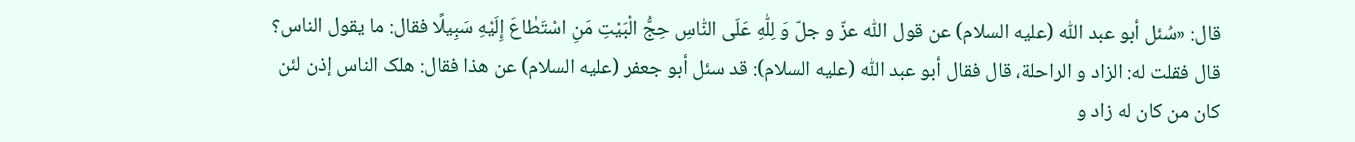قال: «سُئل أبو عبد اللّٰه (علیه السلام) عن قول اللّٰه عزّ و جلّ وَ لِلّٰهِ عَلَی النّٰاسِ حِجُّ الْبَیْتِ مَنِ اسْتَطٰاعَ إِلَیْهِ سَبِیلًا فقال: ما یقول الناس؟ قال فقلت له: الزاد و الراحلة، قال فقال أبو عبد اللّٰه (علیه السلام): قد سئل أبو جعفر (علیه السلام) عن هذا فقال: هلک الناس إذن لئن کان من کان له زاد و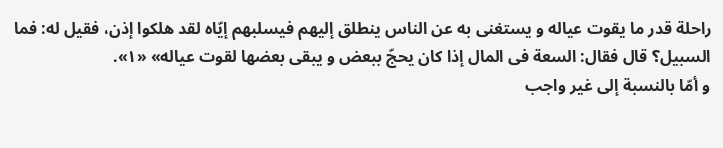راحلة قدر ما یقوت عیاله و یستغنی به عن الناس ینطلق إلیهم فیسلبهم إیّاه لقد هلکوا إذن، فقیل له: فما السبیل؟ قال فقال: السعة فی المال إذا کان یحجّ ببعض و یبقی بعضها لقوت عیاله» «١».
و أمّا بالنسبة إلی غیر واجب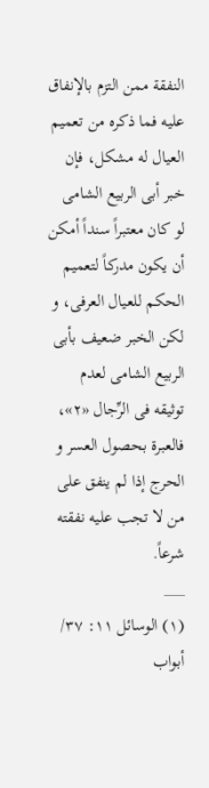النفقة ممن التزم بالإنفاق علیه فما ذکره من تعمیم العیال له مشکل، فإن خبر أبی الربیع الشامی لو کان معتبراً سنداً أمکن أن یکون مدرکاً لتعمیم الحکم للعیال العرفی، و لکن الخبر ضعیف بأبی الربیع الشامی لعدم توثیقه فی الرِّجال «٢»، فالعبرة بحصول العسر و الحرج إذا لم ینفق علی من لا تجب علیه نفقته شرعاً.
___
(١) الوسائل ١١: ٣٧/ أبواب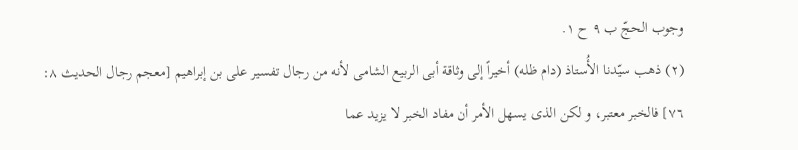وجوب الحجّ ب ٩ ح ١.
(٢) ذهب سیّدنا الأُستاذ (دام ظله) أخیراً إلی وثاقة أبی الربیع الشامی لأنه من رجال تفسیر علی بن إبراهیم [معجم رجال الحدیث ٨: ٧٦] فالخبر معتبر، و لکن الذی یسهل الأمر أن مفاد الخبر لا یزید عما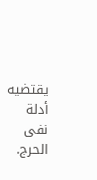یقتضیه أدلة نفی الحرج.